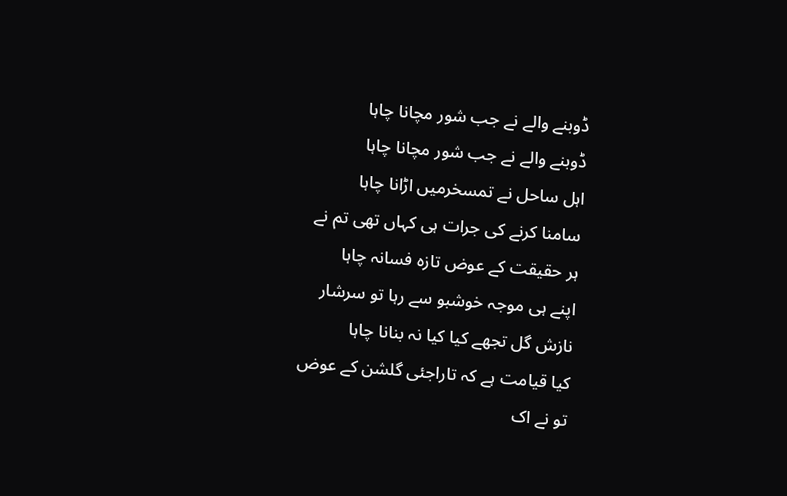ڈوبنے والے نے جب شور مچانا چاہا
ڈوبنے والے نے جب شور مچانا چاہا
اہل ساحل نے تمسخرمیں اڑانا چاہا
سامنا کرنے کی جرات ہی کہاں تھی تم نے
ہر حقیقت کے عوض تازہ فسانہ چاہا
اپنے ہی موجہ خوشبو سے رہا تو سرشار
نازش گل تجھے کیا کیا نہ بنانا چاہا
کیا قیامت ہے کہ تاراجئی گلشن کے عوض
تو نے اک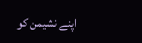اپنے نشیمن کو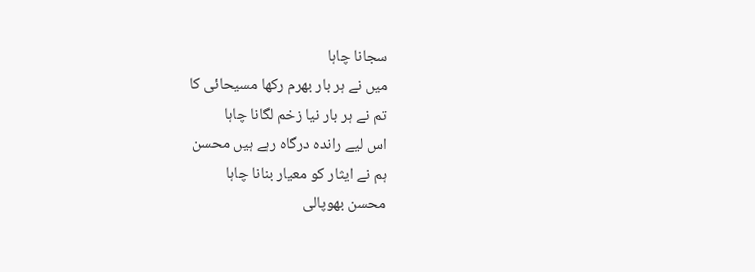سجانا چاہا
میں نے ہر بار بھرم رکھا مسیحائی کا
تم نے ہر بار نیا زخم لگانا چاہا
اس لیے راندہ درگاہ رہے ہیں محسن
ہم نے ایثار کو معیار بنانا چاہا
محسن بھوپالی